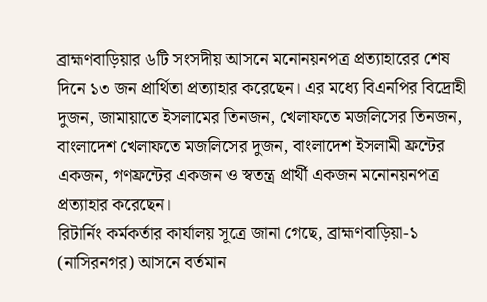ব্রাহ্মণবাড়িয়ার ৬টি সংসদীয় আসনে মনোনয়নপত্র প্রত্যাহারের শেষ দিনে ১৩ জন প্রার্থিতা প্রত্যাহার করেছেন। এর মধ্যে বিএনপির বিদ্রোহী দুজন, জামায়াতে ইসলামের তিনজন, খেলাফতে মজলিসের তিনজন, বাংলাদেশ খেলাফতে মজলিসের দুজন, বাংলাদেশ ইসলামী ফ্রন্টের একজন, গণফ্রন্টের একজন ও স্বতন্ত্র প্রার্থী একজন মনোনয়নপত্র প্রত্যাহার করেছেন।
রিটার্নিং কর্মকর্তার কার্যালয় সূত্রে জানা গেছে, ব্রাহ্মণবাড়িয়া-১ (নাসিরনগর) আসনে বর্তমান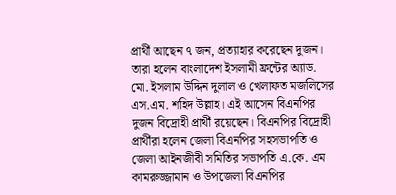প্রার্থী আছেন ৭ জন, প্রত্যাহার করেছেন দুজন। তারা হলেন বাংলাদেশ ইসলামী ফ্রন্টের অ্যাড. মো. ইসলাম উদ্দিন দুলাল ও খেলাফত মজলিসের এস.এম. শহিদ উল্লাহ। এই আসেন বিএনপির দুজন বিদ্রোহী প্রার্থী রয়েছেন। বিএনপির বিদ্রোহী প্রার্থীরা হলেন জেলা বিএনপির সহসভাপতি ও জেলা আইনজীবী সমিতির সভাপতি এ.কে. এম কামরুজ্জামান ও উপজেলা বিএনপির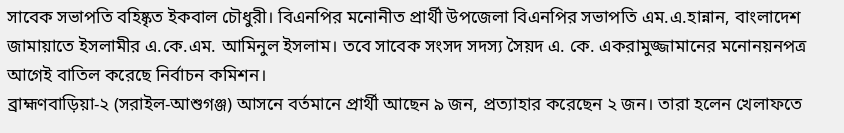সাবেক সভাপতি বহিষ্কৃত ইকবাল চৌধুরী। বিএনপির মনোনীত প্রার্থী উপজেলা বিএনপির সভাপতি এম.এ.হান্নান, বাংলাদেশ জামায়াতে ইসলামীর এ.কে.এম. আমিনুল ইসলাম। তবে সাবেক সংসদ সদস্য সৈয়দ এ. কে. একরামুজ্জামানের মনোনয়নপত্র আগেই বাতিল করেছে নির্বাচন কমিশন।
ব্রাহ্মণবাড়িয়া-২ (সরাইল-আশুগঞ্জ) আসনে বর্তমানে প্রার্থী আছেন ৯ জন, প্রত্যাহার করেছেন ২ জন। তারা হলেন খেলাফতে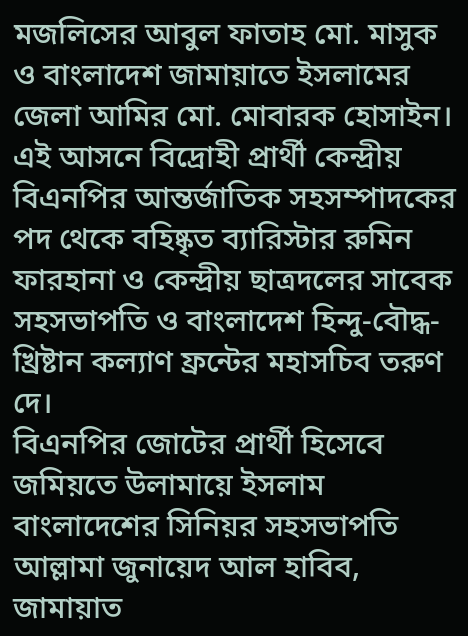মজলিসের আবুল ফাতাহ মো. মাসুক ও বাংলাদেশ জামায়াতে ইসলামের জেলা আমির মো. মোবারক হোসাইন। এই আসনে বিদ্রোহী প্রার্থী কেন্দ্রীয় বিএনপির আন্তর্জাতিক সহসম্পাদকের পদ থেকে বহিষ্কৃত ব্যারিস্টার রুমিন ফারহানা ও কেন্দ্রীয় ছাত্রদলের সাবেক সহসভাপতি ও বাংলাদেশ হিন্দু-বৌদ্ধ-খ্রিষ্টান কল্যাণ ফ্রন্টের মহাসচিব তরুণ দে।
বিএনপির জোটের প্রার্থী হিসেবে জমিয়তে উলামায়ে ইসলাম বাংলাদেশের সিনিয়র সহসভাপতি আল্লামা জুনায়েদ আল হাবিব, জামায়াত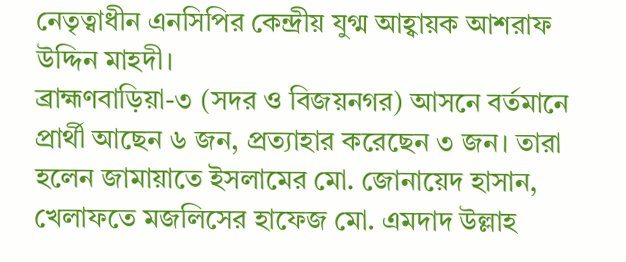নেতৃত্বাধীন এনসিপির কেন্দ্রীয় যুগ্ম আহ্বায়ক আশরাফ উদ্দিন মাহদী।
ব্রাহ্মণবাড়িয়া-৩ (সদর ও বিজয়নগর) আসনে বর্তমানে প্রার্থী আছেন ৬ জন, প্রত্যাহার করেছেন ৩ জন। তারা হলেন জামায়াতে ইসলামের মো. জোনায়েদ হাসান, খেলাফতে মজলিসের হাফেজ মো. এমদাদ উল্লাহ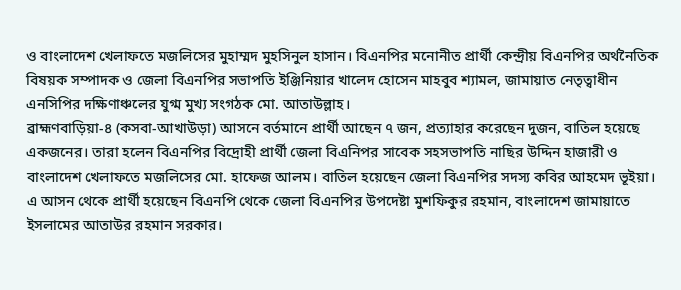ও বাংলাদেশ খেলাফতে মজলিসের মুহাম্মদ মুহসিনুল হাসান। বিএনপির মনোনীত প্রার্থী কেন্দ্রীয় বিএনপির অর্থনৈতিক বিষয়ক সম্পাদক ও জেলা বিএনপির সভাপতি ইঞ্জিনিয়ার খালেদ হোসেন মাহবুব শ্যামল, জামায়াত নেতৃত্বাধীন এনসিপির দক্ষিণাঞ্চলের যুগ্ম মুখ্য সংগঠক মো. আতাউল্লাহ।
ব্রাহ্মণবাড়িয়া-৪ (কসবা-আখাউড়া) আসনে বর্তমানে প্রার্থী আছেন ৭ জন, প্রত্যাহার করেছেন দুজন, বাতিল হয়েছে একজনের। তারা হলেন বিএনপির বিদ্রোহী প্রার্থী জেলা বিএনিপর সাবেক সহসভাপতি নাছির উদ্দিন হাজারী ও বাংলাদেশ খেলাফতে মজলিসের মো. হাফেজ আলম। বাতিল হয়েছেন জেলা বিএনপির সদস্য কবির আহমেদ ভূইয়া। এ আসন থেকে প্রার্থী হয়েছেন বিএনপি থেকে জেলা বিএনপির উপদেষ্টা মুশফিকুর রহমান, বাংলাদেশ জামায়াতে ইসলামের আতাউর রহমান সরকার।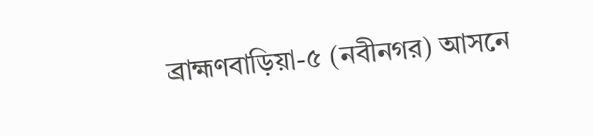ব্রাহ্মণবাড়িয়া-৫ (নবীনগর) আসনে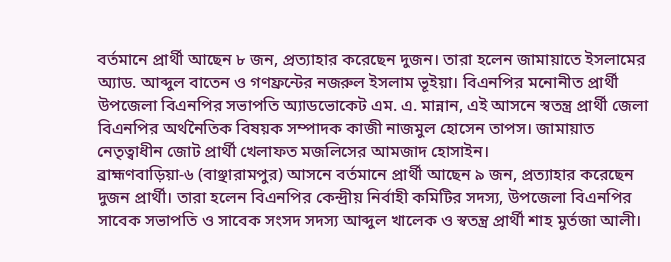বর্তমানে প্রার্থী আছেন ৮ জন, প্রত্যাহার করেছেন দুজন। তারা হলেন জামায়াতে ইসলামের অ্যাড. আব্দুল বাতেন ও গণফ্রন্টের নজরুল ইসলাম ভূইয়া। বিএনপির মনোনীত প্রার্থী উপজেলা বিএনপির সভাপতি অ্যাডভোকেট এম. এ. মান্নান, এই আসনে স্বতন্ত্র প্রার্থী জেলা বিএনপির অর্থনৈতিক বিষয়ক সম্পাদক কাজী নাজমুল হোসেন তাপস। জামায়াত নেতৃত্বাধীন জোট প্রার্থী খেলাফত মজলিসের আমজাদ হোসাইন।
ব্রাহ্মণবাড়িয়া-৬ (বাঞ্ছারামপুর) আসনে বর্তমানে প্রার্থী আছেন ৯ জন, প্রত্যাহার করেছেন দুজন প্রার্থী। তারা হলেন বিএনপির কেন্দ্রীয় নির্বাহী কমিটির সদস্য, উপজেলা বিএনপির সাবেক সভাপতি ও সাবেক সংসদ সদস্য আব্দুল খালেক ও স্বতন্ত্র প্রার্থী শাহ মুর্তজা আলী।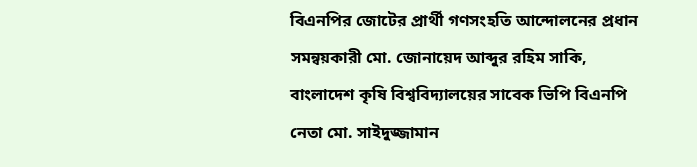বিএনপির জোটের প্রার্থী গণসংহতি আন্দোলনের প্রধান সমন্বয়কারী মো. জোনায়েদ আব্দুর রহিম সাকি, বাংলাদেশ কৃষি বিশ্ববিদ্যালয়ের সাবেক ভিপি বিএনপি নেতা মো. সাইদুজ্জামান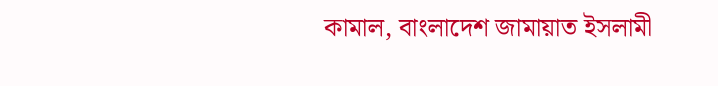কামাল, বাংলাদেশ জামায়াত ইসলামী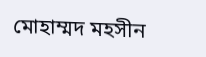মোহাম্মদ মহসীন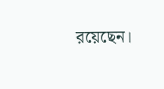রয়েছেন।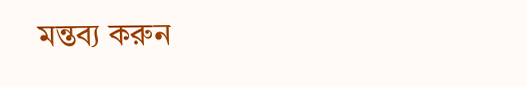মন্তব্য করুন